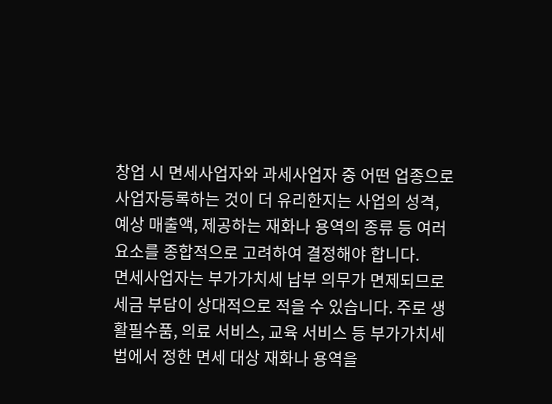창업 시 면세사업자와 과세사업자 중 어떤 업종으로 사업자등록하는 것이 더 유리한지는 사업의 성격, 예상 매출액, 제공하는 재화나 용역의 종류 등 여러 요소를 종합적으로 고려하여 결정해야 합니다.
면세사업자는 부가가치세 납부 의무가 면제되므로 세금 부담이 상대적으로 적을 수 있습니다. 주로 생활필수품, 의료 서비스, 교육 서비스 등 부가가치세법에서 정한 면세 대상 재화나 용역을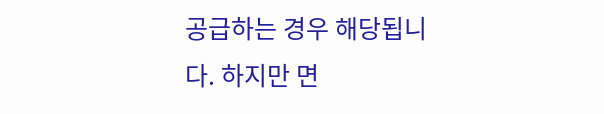공급하는 경우 해당됩니다. 하지만 면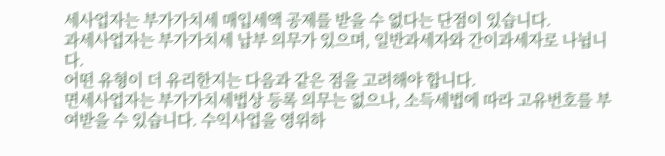세사업자는 부가가치세 매입세액 공제를 받을 수 없다는 단점이 있습니다.
과세사업자는 부가가치세 납부 의무가 있으며, 일반과세자와 간이과세자로 나뉩니다.
어떤 유형이 더 유리한지는 다음과 같은 점을 고려해야 합니다.
면세사업자는 부가가치세법상 등록 의무는 없으나, 소득세법에 따라 고유번호를 부여받을 수 있습니다. 수익사업을 영위하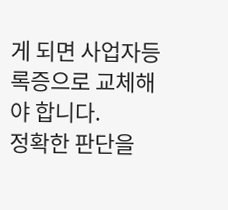게 되면 사업자등록증으로 교체해야 합니다.
정확한 판단을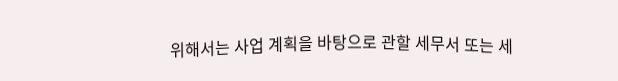위해서는 사업 계획을 바탕으로 관할 세무서 또는 세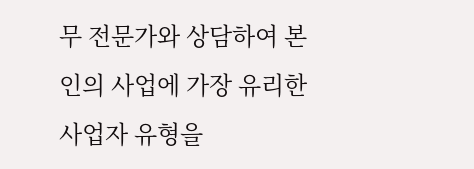무 전문가와 상담하여 본인의 사업에 가장 유리한 사업자 유형을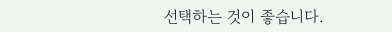선택하는 것이 좋습니다.